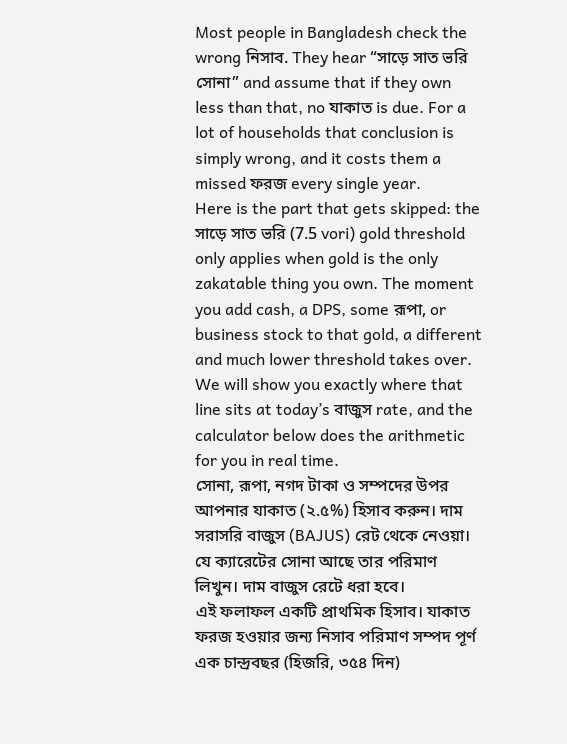Most people in Bangladesh check the wrong নিসাব. They hear “সাড়ে সাত ভরি সোনা” and assume that if they own less than that, no যাকাত is due. For a lot of households that conclusion is simply wrong, and it costs them a missed ফরজ every single year.
Here is the part that gets skipped: the সাড়ে সাত ভরি (7.5 vori) gold threshold only applies when gold is the only zakatable thing you own. The moment you add cash, a DPS, some রূপা, or business stock to that gold, a different and much lower threshold takes over. We will show you exactly where that line sits at today’s বাজুস rate, and the calculator below does the arithmetic for you in real time.
সোনা, রূপা, নগদ টাকা ও সম্পদের উপর আপনার যাকাত (২.৫%) হিসাব করুন। দাম সরাসরি বাজুস (BAJUS) রেট থেকে নেওয়া।
যে ক্যারেটের সোনা আছে তার পরিমাণ লিখুন। দাম বাজুস রেটে ধরা হবে।
এই ফলাফল একটি প্রাথমিক হিসাব। যাকাত ফরজ হওয়ার জন্য নিসাব পরিমাণ সম্পদ পূর্ণ এক চান্দ্রবছর (হিজরি, ৩৫৪ দিন)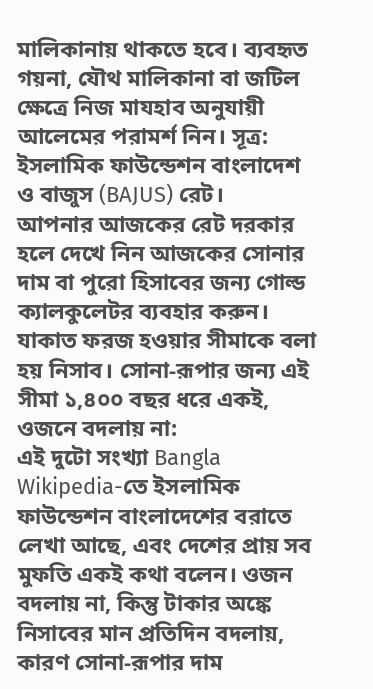মালিকানায় থাকতে হবে। ব্যবহৃত গয়না, যৌথ মালিকানা বা জটিল ক্ষেত্রে নিজ মাযহাব অনুযায়ী আলেমের পরামর্শ নিন। সূত্র: ইসলামিক ফাউন্ডেশন বাংলাদেশ ও বাজুস (BAJUS) রেট।
আপনার আজকের রেট দরকার হলে দেখে নিন আজকের সোনার দাম বা পুরো হিসাবের জন্য গোল্ড ক্যালকুলেটর ব্যবহার করুন।
যাকাত ফরজ হওয়ার সীমাকে বলা হয় নিসাব। সোনা-রূপার জন্য এই সীমা ১,৪০০ বছর ধরে একই, ওজনে বদলায় না:
এই দুটো সংখ্যা Bangla Wikipedia-তে ইসলামিক ফাউন্ডেশন বাংলাদেশের বরাতে লেখা আছে, এবং দেশের প্রায় সব মুফতি একই কথা বলেন। ওজন বদলায় না, কিন্তু টাকার অঙ্কে নিসাবের মান প্রতিদিন বদলায়, কারণ সোনা-রূপার দাম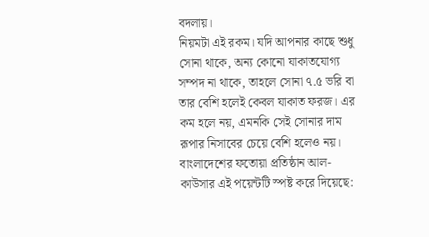বদলায়।
নিয়মটা এই রকম। যদি আপনার কাছে শুধু সোনা থাকে, অন্য কোনো যাকাতযোগ্য সম্পদ না থাকে, তাহলে সোনা ৭.৫ ভরি বা তার বেশি হলেই কেবল যাকাত ফরজ। এর কম হলে নয়, এমনকি সেই সোনার দাম রূপার নিসাবের চেয়ে বেশি হলেও নয়। বাংলাদেশের ফতোয়া প্রতিষ্ঠান আল-কাউসার এই পয়েন্টটি স্পষ্ট করে দিয়েছে: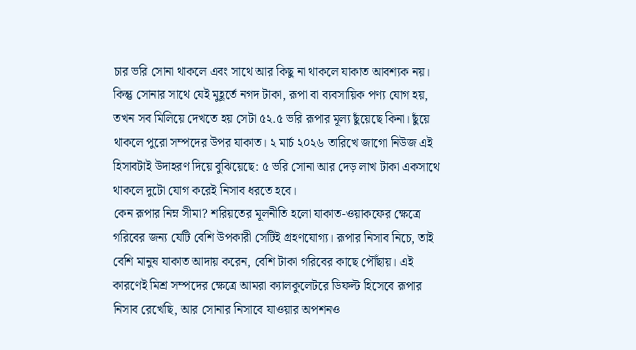চার ভরি সোনা থাকলে এবং সাথে আর কিছু না থাকলে যাকাত আবশ্যক নয়।
কিন্তু সোনার সাথে যেই মুহূর্তে নগদ টাকা, রূপা বা ব্যবসায়িক পণ্য যোগ হয়, তখন সব মিলিয়ে দেখতে হয় সেটা ৫২.৫ ভরি রূপার মূল্য ছুঁয়েছে কিনা। ছুঁয়ে থাকলে পুরো সম্পদের উপর যাকাত। ২ মার্চ ২০২৬ তারিখে জাগো নিউজ এই হিসাবটাই উদাহরণ দিয়ে বুঝিয়েছে: ৫ ভরি সোনা আর দেড় লাখ টাকা একসাথে থাকলে দুটো যোগ করেই নিসাব ধরতে হবে।
কেন রূপার নিম্ন সীমা? শরিয়তের মূলনীতি হলো যাকাত-ওয়াকফের ক্ষেত্রে গরিবের জন্য যেটি বেশি উপকারী সেটিই গ্রহণযোগ্য। রূপার নিসাব নিচে, তাই বেশি মানুষ যাকাত আদায় করেন, বেশি টাকা গরিবের কাছে পৌঁছায়। এই কারণেই মিশ্র সম্পদের ক্ষেত্রে আমরা ক্যালকুলেটরে ডিফল্ট হিসেবে রূপার নিসাব রেখেছি, আর সোনার নিসাবে যাওয়ার অপশনও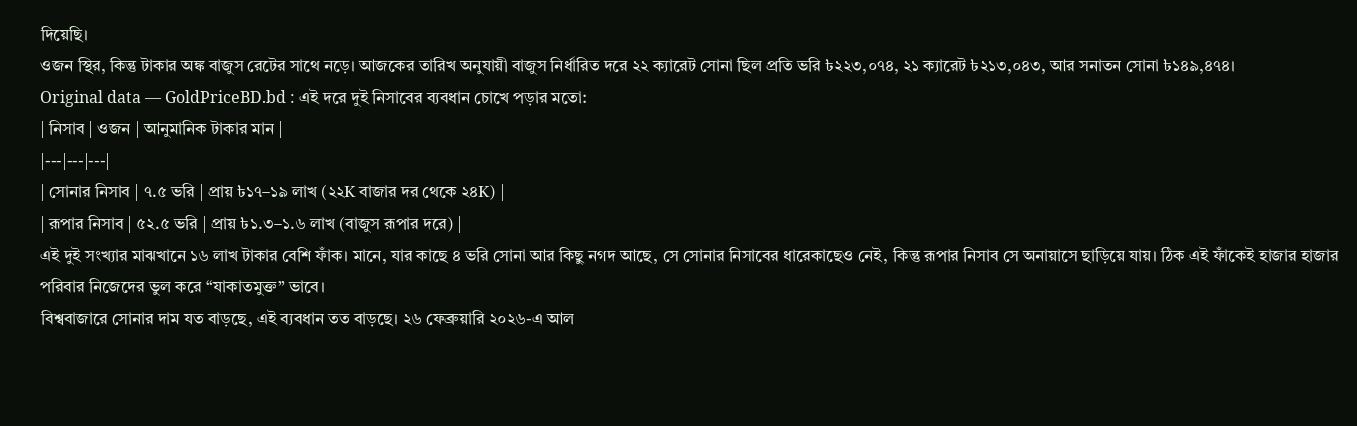দিয়েছি।
ওজন স্থির, কিন্তু টাকার অঙ্ক বাজুস রেটের সাথে নড়ে। আজকের তারিখ অনুযায়ী বাজুস নির্ধারিত দরে ২২ ক্যারেট সোনা ছিল প্রতি ভরি ৳২২৩,০৭৪, ২১ ক্যারেট ৳২১৩,০৪৩, আর সনাতন সোনা ৳১৪৯,৪৭৪।
Original data — GoldPriceBD.bd : এই দরে দুই নিসাবের ব্যবধান চোখে পড়ার মতো:
| নিসাব | ওজন | আনুমানিক টাকার মান |
|---|---|---|
| সোনার নিসাব | ৭.৫ ভরি | প্রায় ৳১৭–১৯ লাখ (২২K বাজার দর থেকে ২৪K) |
| রূপার নিসাব | ৫২.৫ ভরি | প্রায় ৳১.৩–১.৬ লাখ (বাজুস রূপার দরে) |
এই দুই সংখ্যার মাঝখানে ১৬ লাখ টাকার বেশি ফাঁক। মানে, যার কাছে ৪ ভরি সোনা আর কিছু নগদ আছে, সে সোনার নিসাবের ধারেকাছেও নেই, কিন্তু রূপার নিসাব সে অনায়াসে ছাড়িয়ে যায়। ঠিক এই ফাঁকেই হাজার হাজার পরিবার নিজেদের ভুল করে “যাকাতমুক্ত” ভাবে।
বিশ্ববাজারে সোনার দাম যত বাড়ছে, এই ব্যবধান তত বাড়ছে। ২৬ ফেব্রুয়ারি ২০২৬-এ আল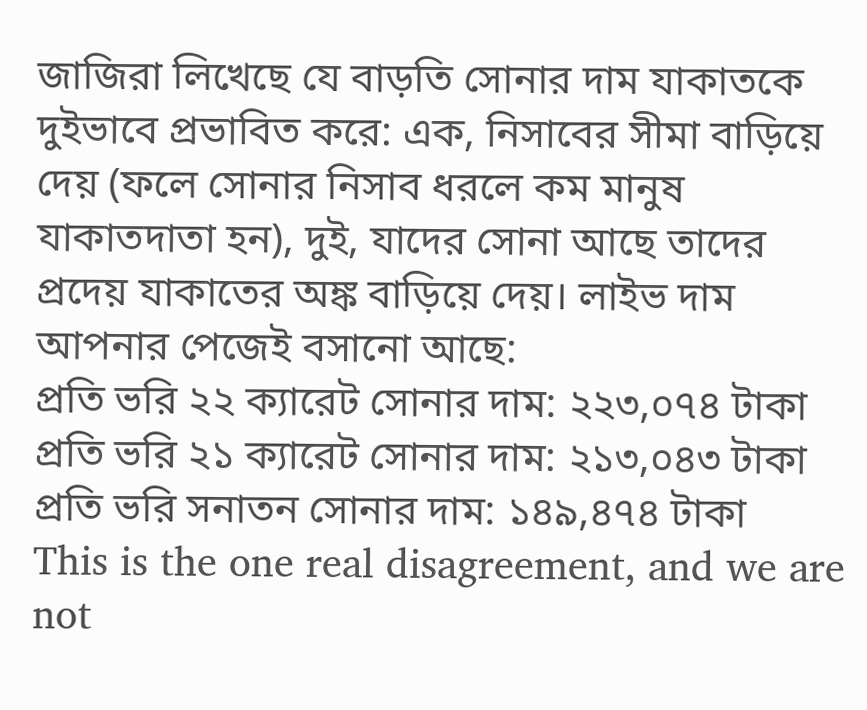জাজিরা লিখেছে যে বাড়তি সোনার দাম যাকাতকে দুইভাবে প্রভাবিত করে: এক, নিসাবের সীমা বাড়িয়ে দেয় (ফলে সোনার নিসাব ধরলে কম মানুষ যাকাতদাতা হন), দুই, যাদের সোনা আছে তাদের প্রদেয় যাকাতের অঙ্ক বাড়িয়ে দেয়। লাইভ দাম আপনার পেজেই বসানো আছে:
প্রতি ভরি ২২ ক্যারেট সোনার দাম: ২২৩,০৭৪ টাকা
প্রতি ভরি ২১ ক্যারেট সোনার দাম: ২১৩,০৪৩ টাকা
প্রতি ভরি সনাতন সোনার দাম: ১৪৯,৪৭৪ টাকা
This is the one real disagreement, and we are not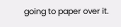going to paper over it.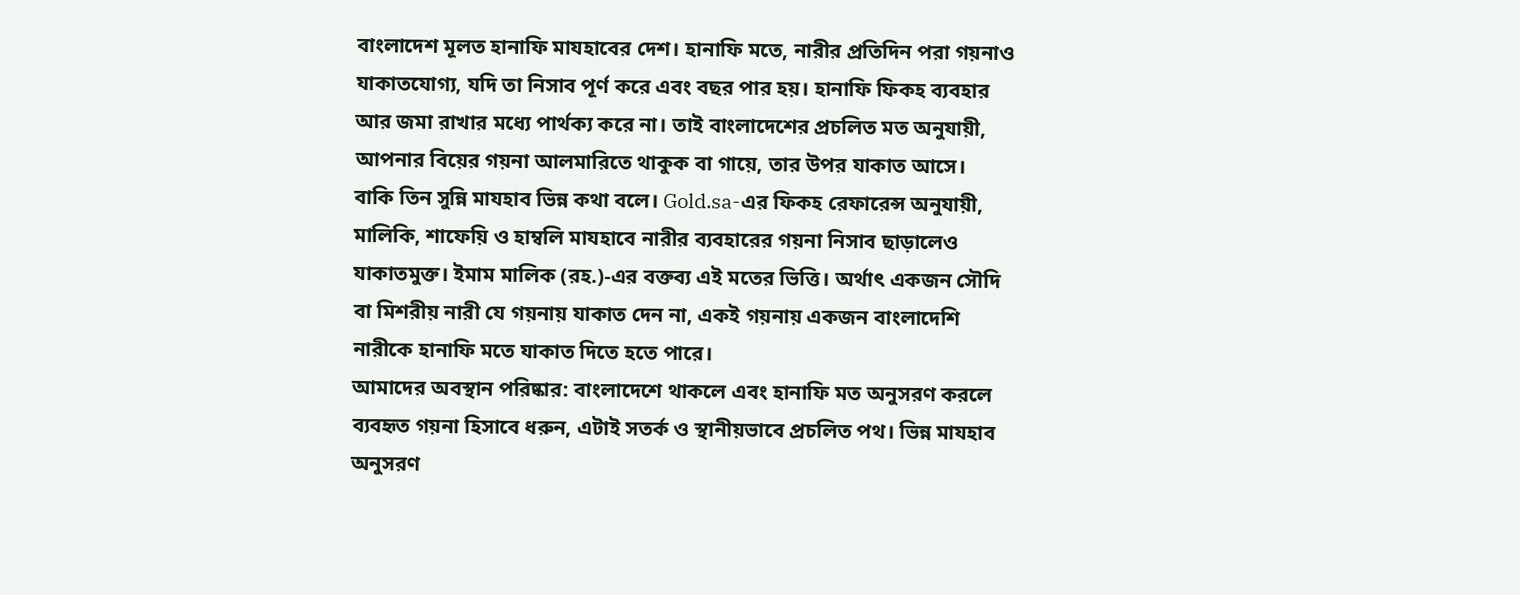বাংলাদেশ মূলত হানাফি মাযহাবের দেশ। হানাফি মতে, নারীর প্রতিদিন পরা গয়নাও যাকাতযোগ্য, যদি তা নিসাব পূর্ণ করে এবং বছর পার হয়। হানাফি ফিকহ ব্যবহার আর জমা রাখার মধ্যে পার্থক্য করে না। তাই বাংলাদেশের প্রচলিত মত অনুযায়ী, আপনার বিয়ের গয়না আলমারিতে থাকুক বা গায়ে, তার উপর যাকাত আসে।
বাকি তিন সুন্নি মাযহাব ভিন্ন কথা বলে। Gold.sa-এর ফিকহ রেফারেন্স অনুযায়ী, মালিকি, শাফেয়ি ও হাম্বলি মাযহাবে নারীর ব্যবহারের গয়না নিসাব ছাড়ালেও যাকাতমুক্ত। ইমাম মালিক (রহ.)-এর বক্তব্য এই মতের ভিত্তি। অর্থাৎ একজন সৌদি বা মিশরীয় নারী যে গয়নায় যাকাত দেন না, একই গয়নায় একজন বাংলাদেশি নারীকে হানাফি মতে যাকাত দিতে হতে পারে।
আমাদের অবস্থান পরিষ্কার: বাংলাদেশে থাকলে এবং হানাফি মত অনুসরণ করলে ব্যবহৃত গয়না হিসাবে ধরুন, এটাই সতর্ক ও স্থানীয়ভাবে প্রচলিত পথ। ভিন্ন মাযহাব অনুসরণ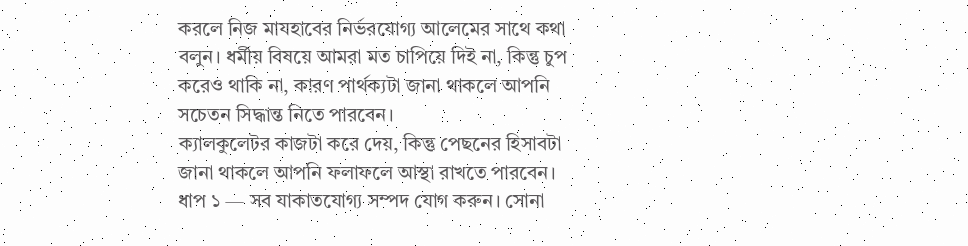করলে নিজ মাযহাবের নির্ভরযোগ্য আলেমের সাথে কথা বলুন। ধর্মীয় বিষয়ে আমরা মত চাপিয়ে দিই না, কিন্তু চুপ করেও থাকি না, কারণ পার্থক্যটা জানা থাকলে আপনি সচেতন সিদ্ধান্ত নিতে পারবেন।
ক্যালকুলেটর কাজটা করে দেয়, কিন্তু পেছনের হিসাবটা জানা থাকলে আপনি ফলাফলে আস্থা রাখতে পারবেন।
ধাপ ১ — সব যাকাতযোগ্য সম্পদ যোগ করুন। সোনা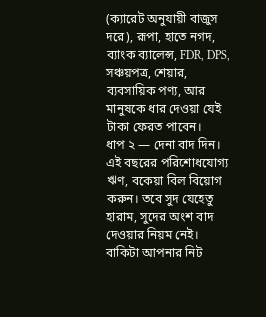(ক্যারেট অনুযায়ী বাজুস দরে), রূপা, হাতে নগদ, ব্যাংক ব্যালেন্স, FDR, DPS, সঞ্চয়পত্র, শেয়ার, ব্যবসায়িক পণ্য, আর মানুষকে ধার দেওয়া যেই টাকা ফেরত পাবেন।
ধাপ ২ — দেনা বাদ দিন। এই বছরের পরিশোধযোগ্য ঋণ, বকেয়া বিল বিয়োগ করুন। তবে সুদ যেহেতু হারাম, সুদের অংশ বাদ দেওয়ার নিয়ম নেই। বাকিটা আপনার নিট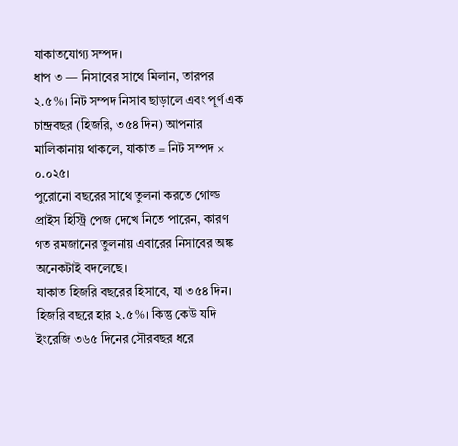যাকাতযোগ্য সম্পদ।
ধাপ ৩ — নিসাবের সাথে মিলান, তারপর ২.৫%। নিট সম্পদ নিসাব ছাড়ালে এবং পূর্ণ এক চান্দ্রবছর (হিজরি, ৩৫৪ দিন) আপনার মালিকানায় থাকলে, যাকাত = নিট সম্পদ × ০.০২৫।
পুরোনো বছরের সাথে তুলনা করতে গোল্ড প্রাইস হিস্ট্রি পেজ দেখে নিতে পারেন, কারণ গত রমজানের তুলনায় এবারের নিসাবের অঙ্ক অনেকটাই বদলেছে।
যাকাত হিজরি বছরের হিসাবে, যা ৩৫৪ দিন। হিজরি বছরে হার ২.৫%। কিন্তু কেউ যদি ইংরেজি ৩৬৫ দিনের সৌরবছর ধরে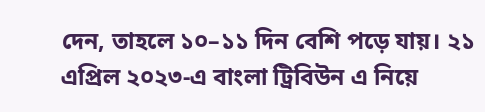দেন, তাহলে ১০–১১ দিন বেশি পড়ে যায়। ২১ এপ্রিল ২০২৩-এ বাংলা ট্রিবিউন এ নিয়ে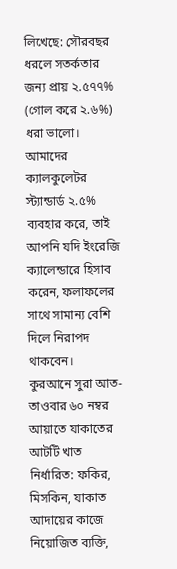লিখেছে: সৌরবছর ধরলে সতর্কতার জন্য প্রায় ২.৫৭৭% (গোল করে ২.৬%) ধরা ভালো। আমাদের ক্যালকুলেটর স্ট্যান্ডার্ড ২.৫% ব্যবহার করে, তাই আপনি যদি ইংরেজি ক্যালেন্ডারে হিসাব করেন, ফলাফলের সাথে সামান্য বেশি দিলে নিরাপদ থাকবেন।
কুরআনে সুরা আত-তাওবার ৬০ নম্বর আয়াতে যাকাতের আটটি খাত নির্ধারিত: ফকির, মিসকিন, যাকাত আদায়ের কাজে নিয়োজিত ব্যক্তি,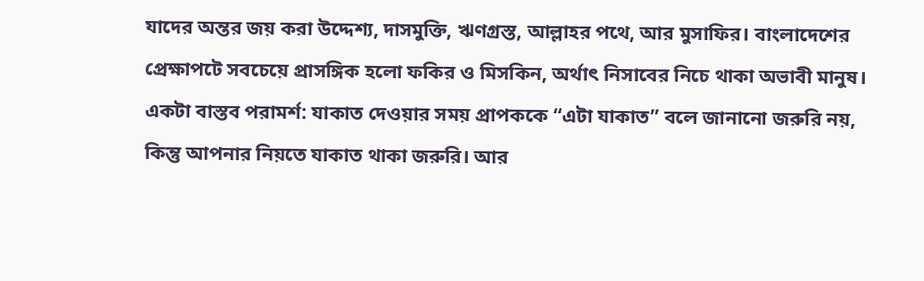যাদের অন্তর জয় করা উদ্দেশ্য, দাসমুক্তি, ঋণগ্রস্ত, আল্লাহর পথে, আর মুসাফির। বাংলাদেশের প্রেক্ষাপটে সবচেয়ে প্রাসঙ্গিক হলো ফকির ও মিসকিন, অর্থাৎ নিসাবের নিচে থাকা অভাবী মানুষ।
একটা বাস্তব পরামর্শ: যাকাত দেওয়ার সময় প্রাপককে “এটা যাকাত” বলে জানানো জরুরি নয়, কিন্তু আপনার নিয়তে যাকাত থাকা জরুরি। আর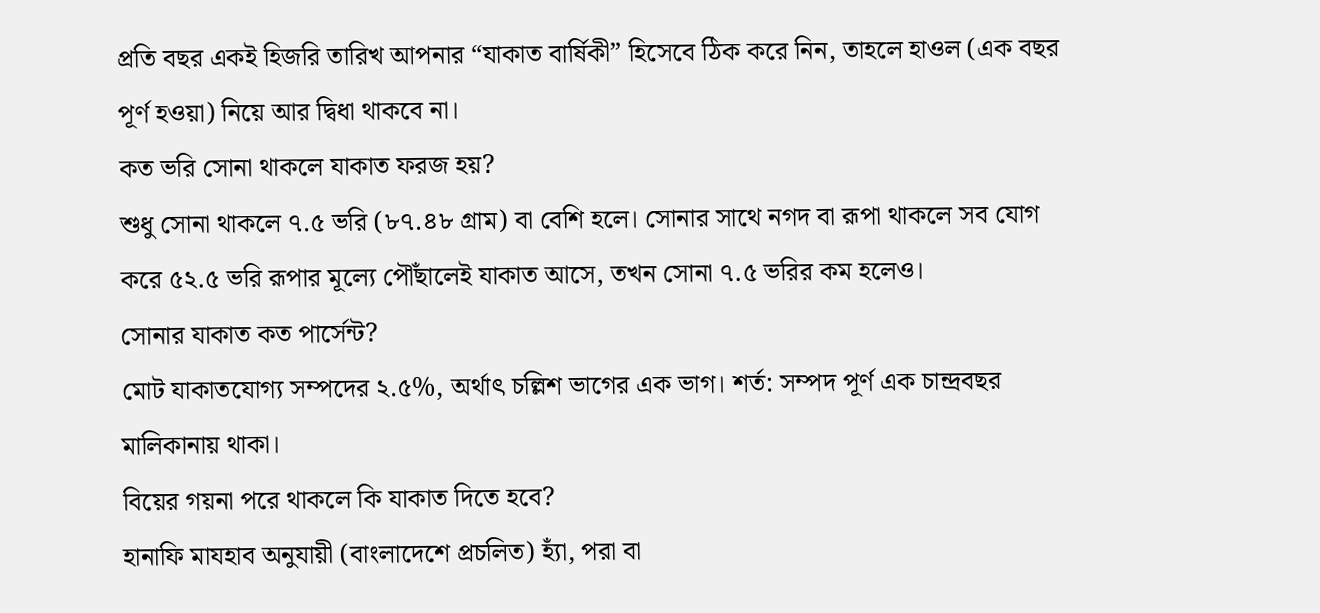প্রতি বছর একই হিজরি তারিখ আপনার “যাকাত বার্ষিকী” হিসেবে ঠিক করে নিন, তাহলে হাওল (এক বছর পূর্ণ হওয়া) নিয়ে আর দ্বিধা থাকবে না।
কত ভরি সোনা থাকলে যাকাত ফরজ হয়?
শুধু সোনা থাকলে ৭.৫ ভরি (৮৭.৪৮ গ্রাম) বা বেশি হলে। সোনার সাথে নগদ বা রূপা থাকলে সব যোগ করে ৫২.৫ ভরি রূপার মূল্যে পৌঁছালেই যাকাত আসে, তখন সোনা ৭.৫ ভরির কম হলেও।
সোনার যাকাত কত পার্সেন্ট?
মোট যাকাতযোগ্য সম্পদের ২.৫%, অর্থাৎ চল্লিশ ভাগের এক ভাগ। শর্ত: সম্পদ পূর্ণ এক চান্দ্রবছর মালিকানায় থাকা।
বিয়ের গয়না পরে থাকলে কি যাকাত দিতে হবে?
হানাফি মাযহাব অনুযায়ী (বাংলাদেশে প্রচলিত) হ্যাঁ, পরা বা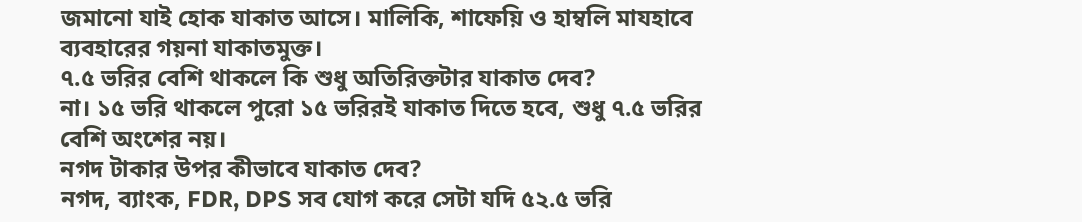জমানো যাই হোক যাকাত আসে। মালিকি, শাফেয়ি ও হাম্বলি মাযহাবে ব্যবহারের গয়না যাকাতমুক্ত।
৭.৫ ভরির বেশি থাকলে কি শুধু অতিরিক্তটার যাকাত দেব?
না। ১৫ ভরি থাকলে পুরো ১৫ ভরিরই যাকাত দিতে হবে, শুধু ৭.৫ ভরির বেশি অংশের নয়।
নগদ টাকার উপর কীভাবে যাকাত দেব?
নগদ, ব্যাংক, FDR, DPS সব যোগ করে সেটা যদি ৫২.৫ ভরি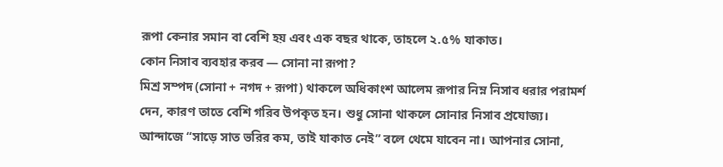রূপা কেনার সমান বা বেশি হয় এবং এক বছর থাকে, তাহলে ২.৫% যাকাত।
কোন নিসাব ব্যবহার করব — সোনা না রূপা?
মিশ্র সম্পদ (সোনা + নগদ + রূপা) থাকলে অধিকাংশ আলেম রূপার নিম্ন নিসাব ধরার পরামর্শ দেন, কারণ তাতে বেশি গরিব উপকৃত হন। শুধু সোনা থাকলে সোনার নিসাব প্রযোজ্য।
আন্দাজে “সাড়ে সাত ভরির কম, তাই যাকাত নেই” বলে থেমে যাবেন না। আপনার সোনা,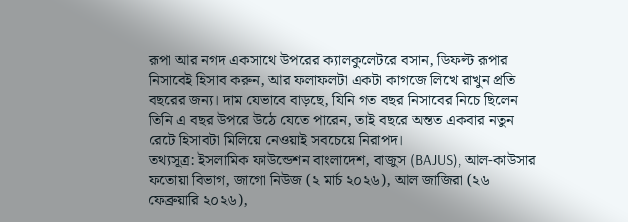রূপা আর নগদ একসাথে উপরের ক্যালকুলেটরে বসান, ডিফল্ট রূপার নিসাবেই হিসাব করুন, আর ফলাফলটা একটা কাগজে লিখে রাখুন প্রতি বছরের জন্য। দাম যেভাবে বাড়ছে, যিনি গত বছর নিসাবের নিচে ছিলেন তিনি এ বছর উপরে উঠে যেতে পারেন, তাই বছরে অন্তত একবার নতুন রেটে হিসাবটা মিলিয়ে নেওয়াই সবচেয়ে নিরাপদ।
তথ্যসূত্র: ইসলামিক ফাউন্ডেশন বাংলাদেশ, বাজুস (BAJUS), আল-কাউসার ফতোয়া বিভাগ, জাগো নিউজ (২ মার্চ ২০২৬), আল জাজিরা (২৬ ফেব্রুয়ারি ২০২৬),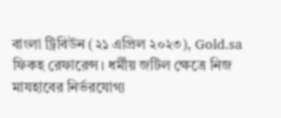বাংলা ট্রিবিউন (২১ এপ্রিল ২০২৩), Gold.sa ফিকহ রেফারেন্স। ধর্মীয় জটিল ক্ষেত্রে নিজ মাযহাবের নির্ভরযোগ্য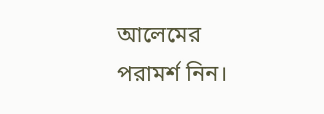আলেমের পরামর্শ নিন।